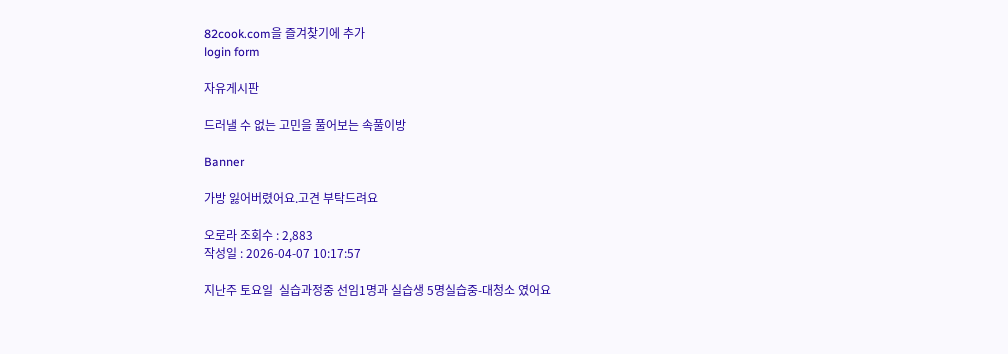82cook.com을 즐겨찾기에 추가
login form

자유게시판

드러낼 수 없는 고민을 풀어보는 속풀이방

Banner

가방 잃어버렸어요.고견 부탁드려요

오로라 조회수 : 2,883
작성일 : 2026-04-07 10:17:57

지난주 토요일  실습과정중 선임1명과 실습생 5명실습중-대청소 였어요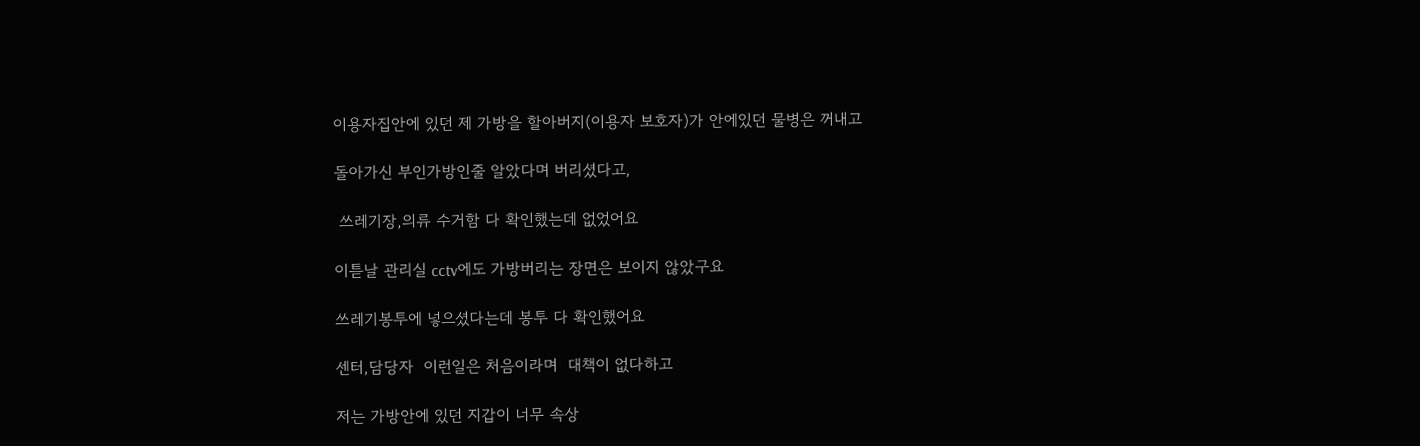이용자집안에 있던 제 가방을 할아버지(이용자 보호자)가 안에있던 물병은 꺼내고

돌아가신 부인가방인줄 알았다며 버리셨다고,

 쓰레기장,의류 수거함 다 확인했는데 없었어요

이튿날 관리실 cctv에도 가방버리는 장면은 보이지 않았구요

쓰레기봉투에 넣으셨다는데 봉투 다 확인했어요

센터,담당자  이런일은 처음이라며  대책이 없다하고

저는 가방안에 있던 지갑이 너무 속상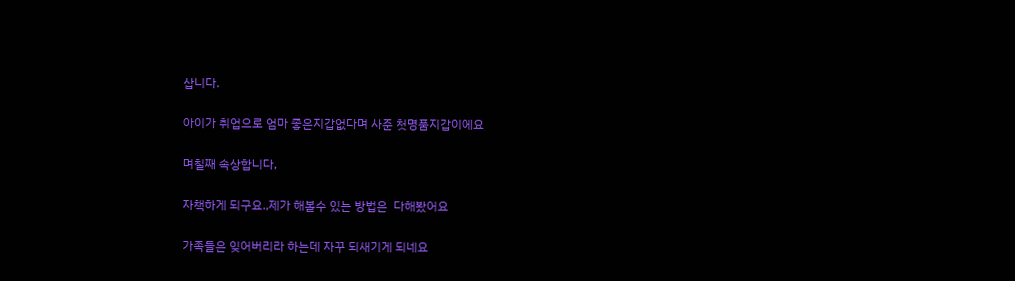삽니다.

아이가 취업으로 엄마 좋은지갑없다며 사준 첫명품지갑이에요

며칠째 속상합니다,

자책하게 되구요.,제가 해볼수 있는 방법은  다해봤어요

가족들은 잊어버리라 하는데 자꾸 되새기게 되네요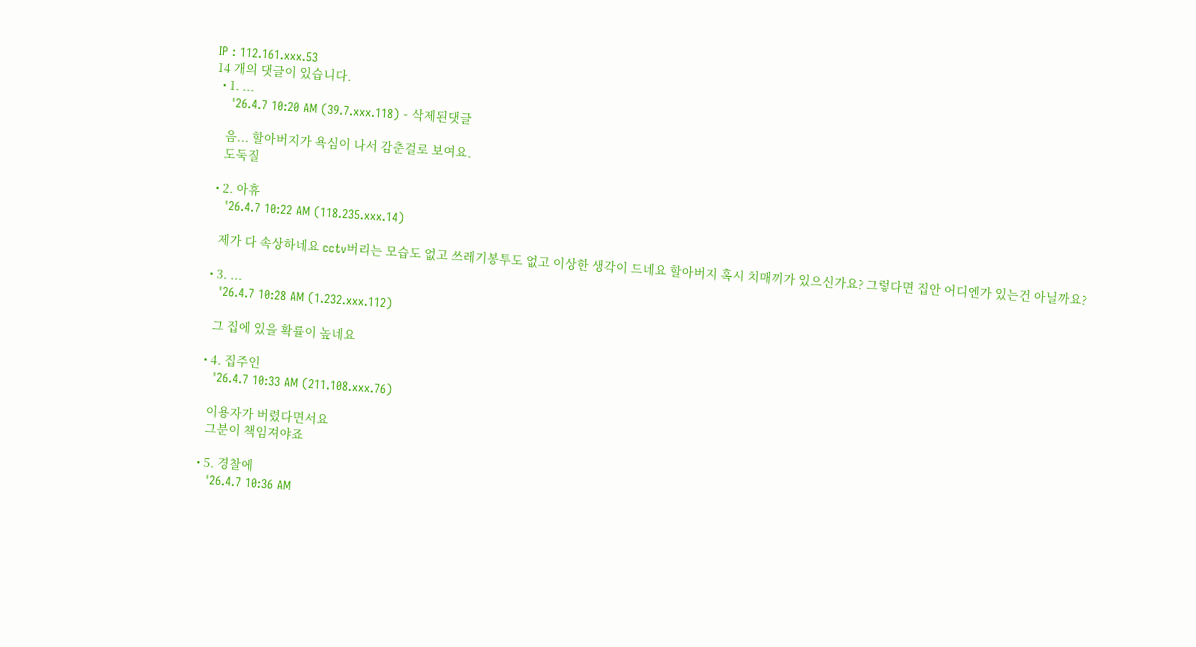IP : 112.161.xxx.53
14 개의 댓글이 있습니다.
  • 1. ...
    '26.4.7 10:20 AM (39.7.xxx.118) - 삭제된댓글

    음... 할아버지가 욕심이 나서 감춘걸로 보여요.
    도둑질

  • 2. 아휴
    '26.4.7 10:22 AM (118.235.xxx.14)

    제가 다 속상하네요 cctv버리는 모습도 없고 쓰레기봉투도 없고 이상한 생각이 드네요 할아버지 혹시 치매끼가 있으신가요? 그렇다면 집안 어디엔가 있는건 아닐까요?

  • 3. ...
    '26.4.7 10:28 AM (1.232.xxx.112)

    그 집에 있을 확률이 높네요

  • 4. 집주인
    '26.4.7 10:33 AM (211.108.xxx.76)

    이용자가 버렸다면서요
    그분이 책임져야죠

  • 5. 경찰에
    '26.4.7 10:36 AM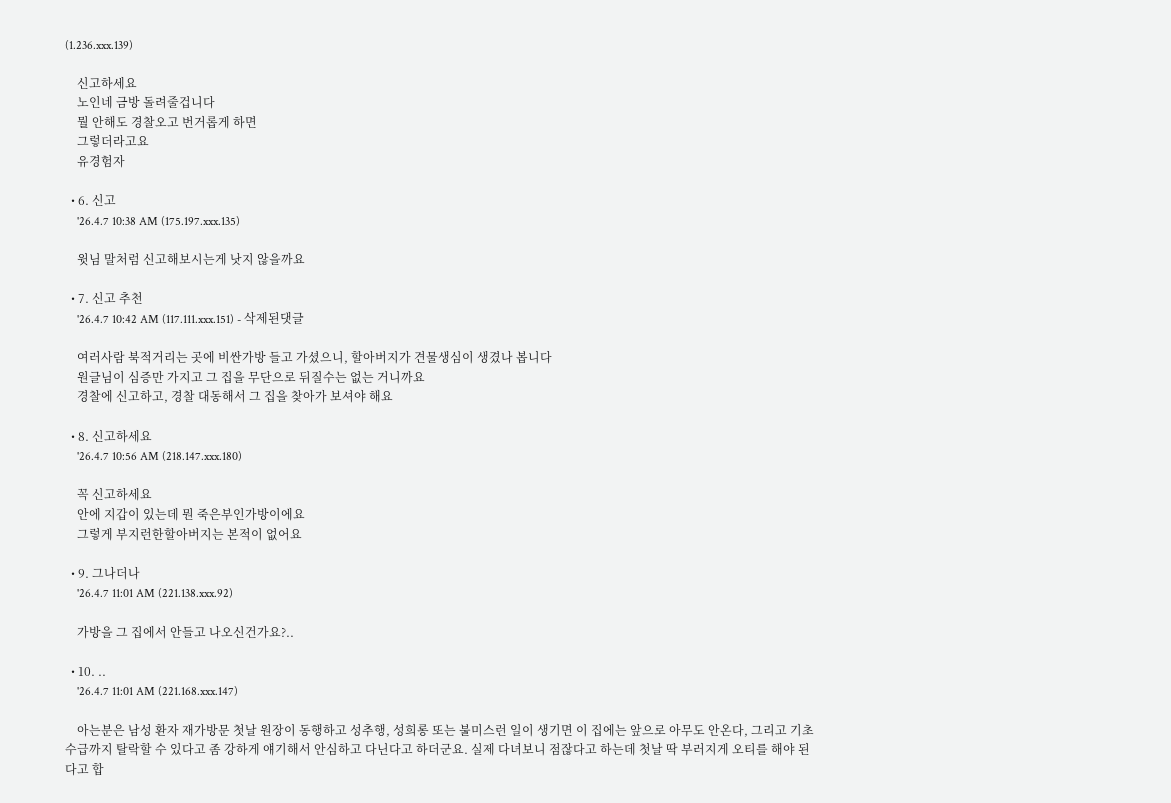(1.236.xxx.139)

    신고하세요
    노인네 금방 돌려줄겁니다
    뭘 안해도 경찰오고 번거롭게 하면
    그렇더라고요
    유경험자

  • 6. 신고
    '26.4.7 10:38 AM (175.197.xxx.135)

    윗님 말처럼 신고해보시는게 낫지 않을까요

  • 7. 신고 추천
    '26.4.7 10:42 AM (117.111.xxx.151) - 삭제된댓글

    여러사람 북적거리는 곳에 비싼가방 들고 가셨으니, 할아버지가 견물생심이 생겼나 봅니다
    원글님이 심증만 가지고 그 집을 무단으로 뒤질수는 없는 거니까요
    경찰에 신고하고, 경찰 대동해서 그 집을 찾아가 보셔야 해요

  • 8. 신고하세요
    '26.4.7 10:56 AM (218.147.xxx.180)

    꼭 신고하세요
    안에 지갑이 있는데 뭔 죽은부인가방이에요
    그렇게 부지런한할아버지는 본적이 없어요

  • 9. 그나더나
    '26.4.7 11:01 AM (221.138.xxx.92)

    가방을 그 집에서 안들고 나오신건가요?..

  • 10. ..
    '26.4.7 11:01 AM (221.168.xxx.147)

    아는분은 남성 환자 재가방문 첫날 원장이 동행하고 성추행, 성희롱 또는 불미스런 일이 생기면 이 집에는 앞으로 아무도 안온다, 그리고 기초수급까지 탈락할 수 있다고 좀 강하게 얘기해서 안심하고 다닌다고 하더군요. 실제 다녀보니 점잖다고 하는데 첫날 딱 부러지게 오티를 해야 된다고 합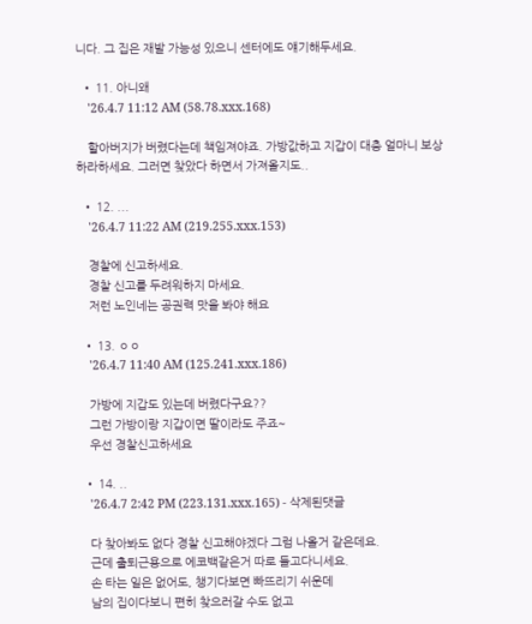니다. 그 집은 재발 가능성 있으니 센터에도 얘기해두세요.

  • 11. 아니왜
    '26.4.7 11:12 AM (58.78.xxx.168)

    할아버지가 버렸다는데 책임져야죠. 가방값하고 지갑이 대충 얼마니 보상하라하세요. 그러면 찾았다 하면서 가져올지도..

  • 12. ...
    '26.4.7 11:22 AM (219.255.xxx.153)

    경찰에 신고하세요.
    경찰 신고를 두려워하지 마세요.
    저런 노인네는 공권력 맛을 봐야 해요

  • 13. ㅇㅇ
    '26.4.7 11:40 AM (125.241.xxx.186)

    가방에 지갑도 있는데 버렸다구요??
    그런 가방이랑 지갑이면 딸이라도 주죠~
    우선 경찰신고하세요

  • 14. ..
    '26.4.7 2:42 PM (223.131.xxx.165) - 삭제된댓글

    다 찾아봐도 없다 경찰 신고해야겠다 그럼 나올거 같은데요.
    근데 출퇴근용으로 에코백같은거 따로 들고다니세요.
    손 타는 일은 없어도, 챙기다보면 빠뜨리기 쉬운데
    남의 집이다보니 편히 찾으러갈 수도 없고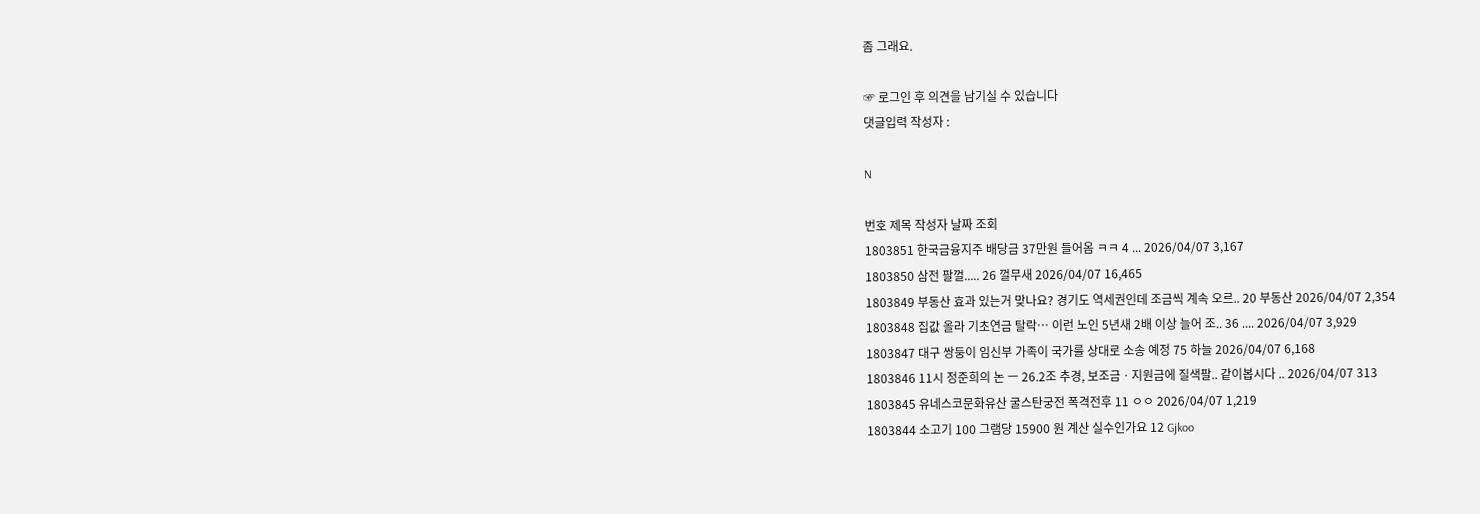좀 그래요.

☞ 로그인 후 의견을 남기실 수 있습니다
댓글입력 작성자 :

N

번호 제목 작성자 날짜 조회
1803851 한국금융지주 배당금 37만원 들어옴 ㅋㅋ 4 ... 2026/04/07 3,167
1803850 삼전 팔껄..... 26 껄무새 2026/04/07 16,465
1803849 부동산 효과 있는거 맞나요? 경기도 역세권인데 조금씩 계속 오르.. 20 부동산 2026/04/07 2,354
1803848 집값 올라 기초연금 탈락… 이런 노인 5년새 2배 이상 늘어 조.. 36 .... 2026/04/07 3,929
1803847 대구 쌍둥이 임신부 가족이 국가를 상대로 소송 예정 75 하늘 2026/04/07 6,168
1803846 11시 정준희의 논 ㅡ 26.2조 추경, 보조금ㆍ지원금에 질색팔.. 같이봅시다 .. 2026/04/07 313
1803845 유네스코문화유산 굴스탄궁전 폭격전후 11 ㅇㅇ 2026/04/07 1,219
1803844 소고기 100 그램당 15900 원 계산 실수인가요 12 Gjkoo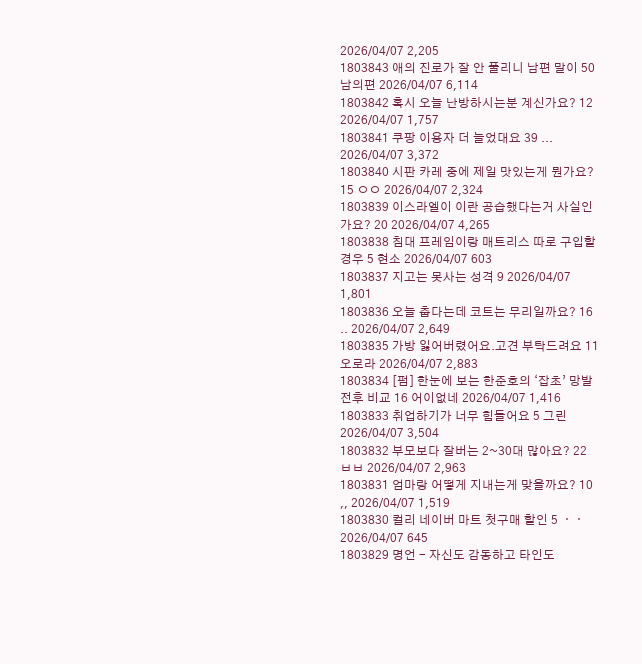2026/04/07 2,205
1803843 애의 진로가 잘 안 풀리니 남편 말이 50 남의편 2026/04/07 6,114
1803842 혹시 오늘 난방하시는분 계신가요? 12 2026/04/07 1,757
1803841 쿠팡 이용자 더 늘었대요 39 ... 2026/04/07 3,372
1803840 시판 카레 중에 제일 맛있는게 뭔가요? 15 ㅇㅇ 2026/04/07 2,324
1803839 이스라엘이 이란 공습했다는거 사실인가요? 20 2026/04/07 4,265
1803838 침대 프레임이랑 매트리스 따로 구입할경우 5 현소 2026/04/07 603
1803837 지고는 못사는 성격 9 2026/04/07 1,801
1803836 오늘 춥다는데 코트는 무리일까요? 16 .. 2026/04/07 2,649
1803835 가방 잃어버렸어요.고견 부탁드려요 11 오로라 2026/04/07 2,883
1803834 [펌] 한눈에 보는 한준호의 ‘잡초’ 망발 전후 비교 16 어이없네 2026/04/07 1,416
1803833 취업하기가 너무 힘들어요 5 그린 2026/04/07 3,504
1803832 부모보다 잘버는 2~30대 많아요? 22 ㅂㅂ 2026/04/07 2,963
1803831 엄마랑 어떻게 지내는게 맞을까요? 10 ,, 2026/04/07 1,519
1803830 컬리 네이버 마트 첫구매 할인 5 ㆍㆍ 2026/04/07 645
1803829 명언 - 자신도 감동하고 타인도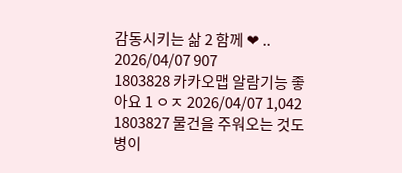감동시키는 삶 2 함께 ❤ .. 2026/04/07 907
1803828 카카오맵 알람기능 좋아요 1 ㅇㅈ 2026/04/07 1,042
1803827 물건을 주워오는 것도 병이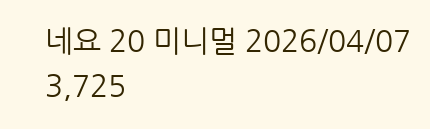네요 20 미니멀 2026/04/07 3,725